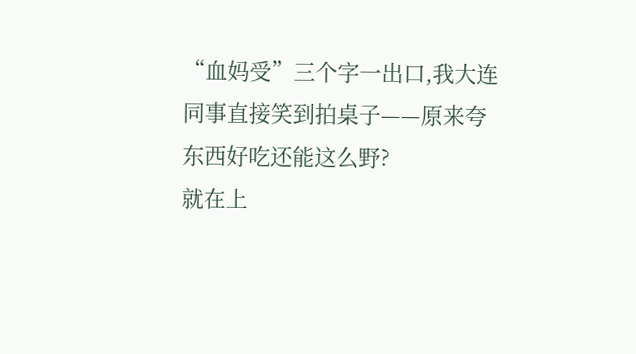“血妈受”三个字一出口,我大连同事直接笑到拍桌子——原来夸东西好吃还能这么野?
就在上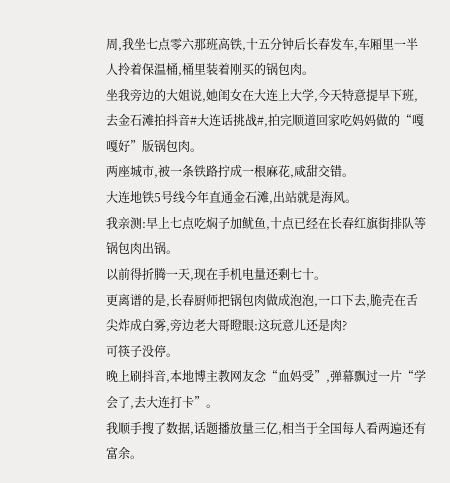周,我坐七点零六那班高铁,十五分钟后长春发车,车厢里一半人拎着保温桶,桶里装着刚买的锅包肉。
坐我旁边的大姐说,她闺女在大连上大学,今天特意提早下班,去金石滩拍抖音#大连话挑战#,拍完顺道回家吃妈妈做的“嘎嘎好”版锅包肉。
两座城市,被一条铁路拧成一根麻花,咸甜交错。
大连地铁5号线今年直通金石滩,出站就是海风。
我亲测:早上七点吃焖子加鱿鱼,十点已经在长春红旗街排队等锅包肉出锅。
以前得折腾一天,现在手机电量还剩七十。
更离谱的是,长春厨师把锅包肉做成泡泡,一口下去,脆壳在舌尖炸成白雾,旁边老大哥瞪眼:这玩意儿还是肉?
可筷子没停。
晚上刷抖音,本地博主教网友念“血妈受”,弹幕飘过一片“学会了,去大连打卡”。
我顺手搜了数据,话题播放量三亿,相当于全国每人看两遍还有富余。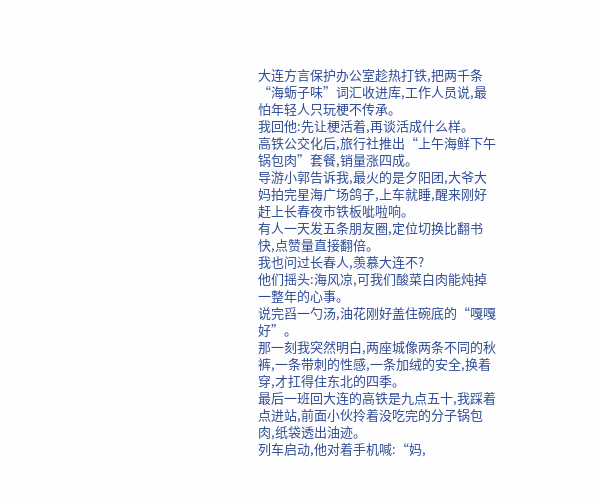大连方言保护办公室趁热打铁,把两千条“海蛎子味”词汇收进库,工作人员说,最怕年轻人只玩梗不传承。
我回他:先让梗活着,再谈活成什么样。
高铁公交化后,旅行社推出“上午海鲜下午锅包肉”套餐,销量涨四成。
导游小郭告诉我,最火的是夕阳团,大爷大妈拍完星海广场鸽子,上车就睡,醒来刚好赶上长春夜市铁板呲啦响。
有人一天发五条朋友圈,定位切换比翻书快,点赞量直接翻倍。
我也问过长春人,羡慕大连不?
他们摇头:海风凉,可我们酸菜白肉能炖掉一整年的心事。
说完舀一勺汤,油花刚好盖住碗底的“嘎嘎好”。
那一刻我突然明白,两座城像两条不同的秋裤,一条带刺的性感,一条加绒的安全,换着穿,才扛得住东北的四季。
最后一班回大连的高铁是九点五十,我踩着点进站,前面小伙拎着没吃完的分子锅包肉,纸袋透出油迹。
列车启动,他对着手机喊:“妈,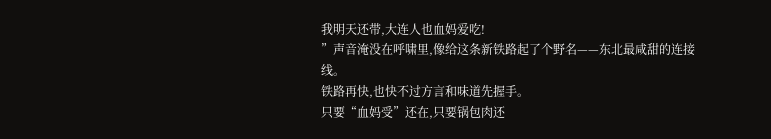我明天还带,大连人也血妈爱吃!
”声音淹没在呼啸里,像给这条新铁路起了个野名——东北最咸甜的连接线。
铁路再快,也快不过方言和味道先握手。
只要“血妈受”还在,只要锅包肉还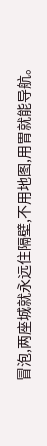冒泡,两座城就永远住隔壁,不用地图,用胃就能导航。